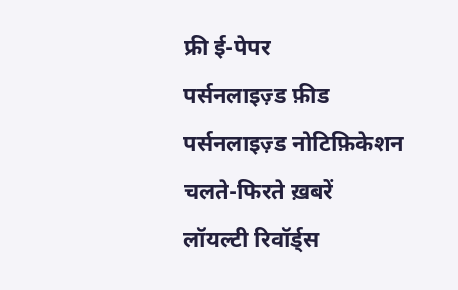फ्री ई-पेपर
पर्सनलाइज़्ड फ़ीड
पर्सनलाइज़्ड नोटिफ़िकेशन
चलते-फिरते ख़बरें
लॉयल्टी रिवॉर्ड्स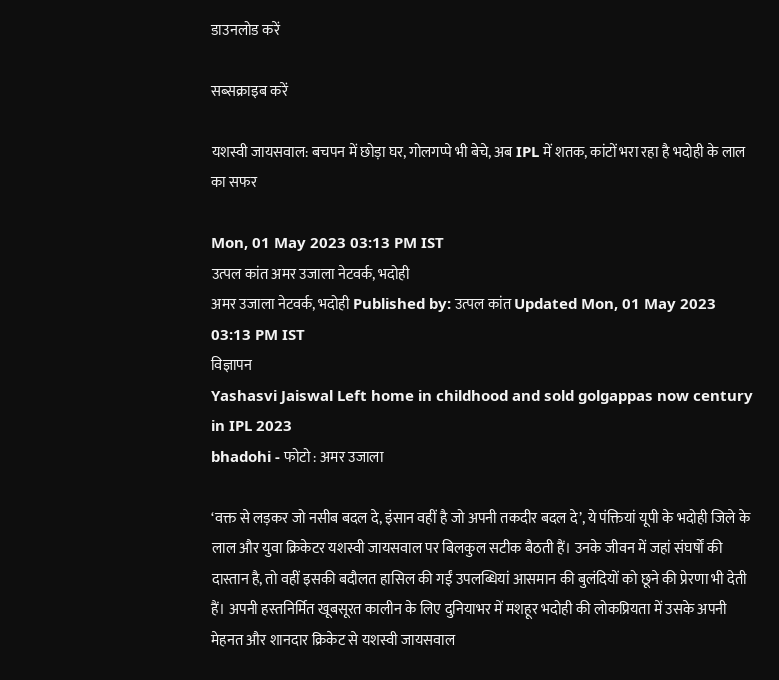डाउनलोड करें

सब्सक्राइब करें

यशस्वी जायसवाल: बचपन में छोड़ा घर, गोलगप्पे भी बेचे, अब IPL में शतक, कांटों भरा रहा है भदोही के लाल का सफर

Mon, 01 May 2023 03:13 PM IST
उत्पल कांत अमर उजाला नेटवर्क, भदोही
अमर उजाला नेटवर्क, भदोही Published by: उत्पल कांत Updated Mon, 01 May 2023 03:13 PM IST
विज्ञापन
Yashasvi Jaiswal Left home in childhood and sold golgappas now century in IPL 2023
bhadohi - फोटो : अमर उजाला

‘वक्त से लड़कर जो नसीब बदल दे, इंसान वहीं है जो अपनी तकदीर बदल दे’, ये पंक्तियां यूपी के भदोही जिले के लाल और युवा क्रिकेटर यशस्वी जायसवाल पर बिलकुल सटीक बैठती हैं। उनके जीवन में जहां संघर्षों की दास्तान है, तो वहीं इसकी बदौलत हासिल की गईं उपलब्धियां आसमान की बुलंदियों को छूने की प्रेरणा भी देती हैं। अपनी हस्तनिर्मित खूबसूरत कालीन के लिए दुनियाभर में मशहूर भदोही की लोकप्रियता में उसके अपनी मेहनत और शानदार क्रिकेट से यशस्वी जायसवाल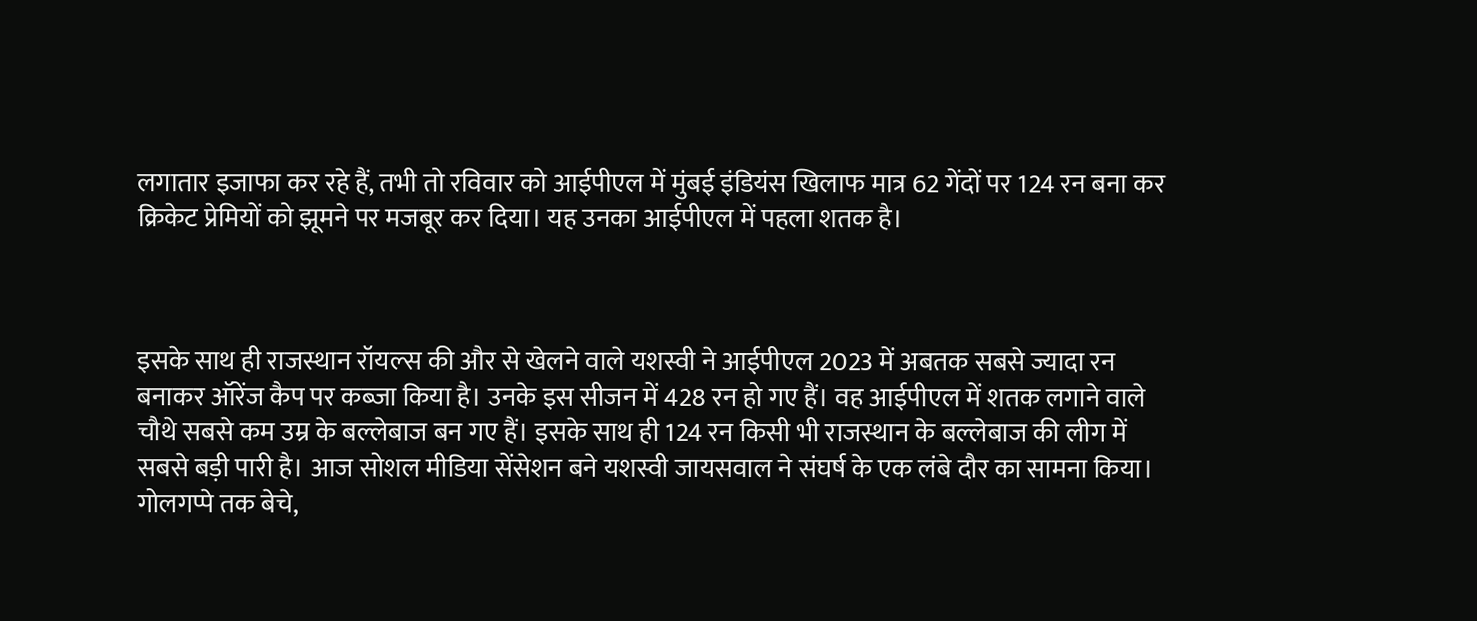लगातार इजाफा कर रहे हैं, तभी तो रविवार को आईपीएल में मुंबई इंडियंस खिलाफ मात्र 62 गेंदों पर 124 रन बना कर क्रिकेट प्रेमियों को झूमने पर मजबूर कर दिया। यह उनका आईपीएल में पहला शतक है।



इसके साथ ही राजस्थान रॉयल्स की और से खेलने वाले यशस्वी ने आईपीएल 2023 में अबतक सबसे ज्यादा रन बनाकर ऑरेंज कैप पर कब्जा किया है। उनके इस सीजन में 428 रन हो गए हैं। वह आईपीएल में शतक लगाने वाले चौथे सबसे कम उम्र के बल्लेबाज बन गए हैं। इसके साथ ही 124 रन किसी भी राजस्थान के बल्लेबाज की लीग में सबसे बड़ी पारी है। आज सोशल मीडिया सेंसेशन बने यशस्वी जायसवाल ने संघर्ष के एक लंबे दौर का सामना किया। गोलगप्पे तक बेचे,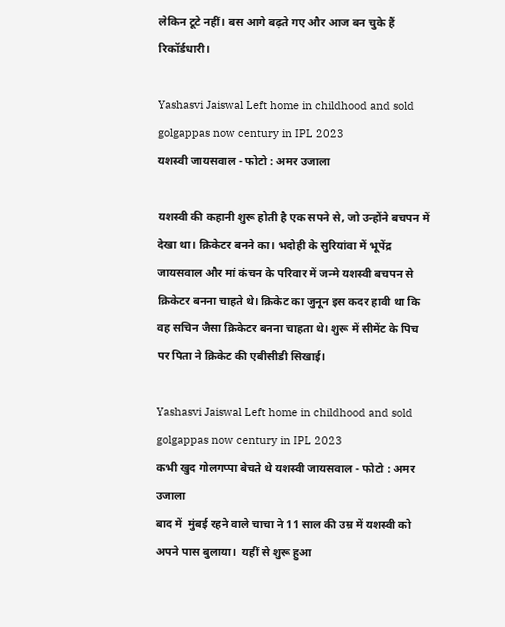लेकिन टूटे नहीं। बस आगे बढ़ते गए और आज बन चुके हैं रिकॉर्डधारी।

Yashasvi Jaiswal Left home in childhood and sold golgappas now century in IPL 2023
यशस्वी जायसवाल - फोटो : अमर उजाला

यशस्वी की कहानी शुरू होती है एक सपने से, जो उन्होंने बचपन में देखा था। क्रिकेटर बनने का। भदोही के सुरियांवा में भूपेंद्र जायसवाल और मां कंचन के परिवार में जन्मे यशस्वी बचपन से क्रिकेटर बनना चाहते थे। क्रिकेट का जुनून इस कदर हावी था कि वह सचिन जैसा क्रिकेटर बनना चाहता थे। शुरू में सीमेंट के पिच पर पिता ने क्रिकेट की एबीसीडी सिखाई।

Yashasvi Jaiswal Left home in childhood and sold golgappas now century in IPL 2023
कभी खुद गोलगप्पा बेचते थे यशस्वी जायसवाल - फोटो : अमर उजाला
बाद में  मुंबई रहने वाले चाचा ने 11 साल की उम्र में यशस्वी को अपने पास बुलाया।  यहीं से शुरू हुआ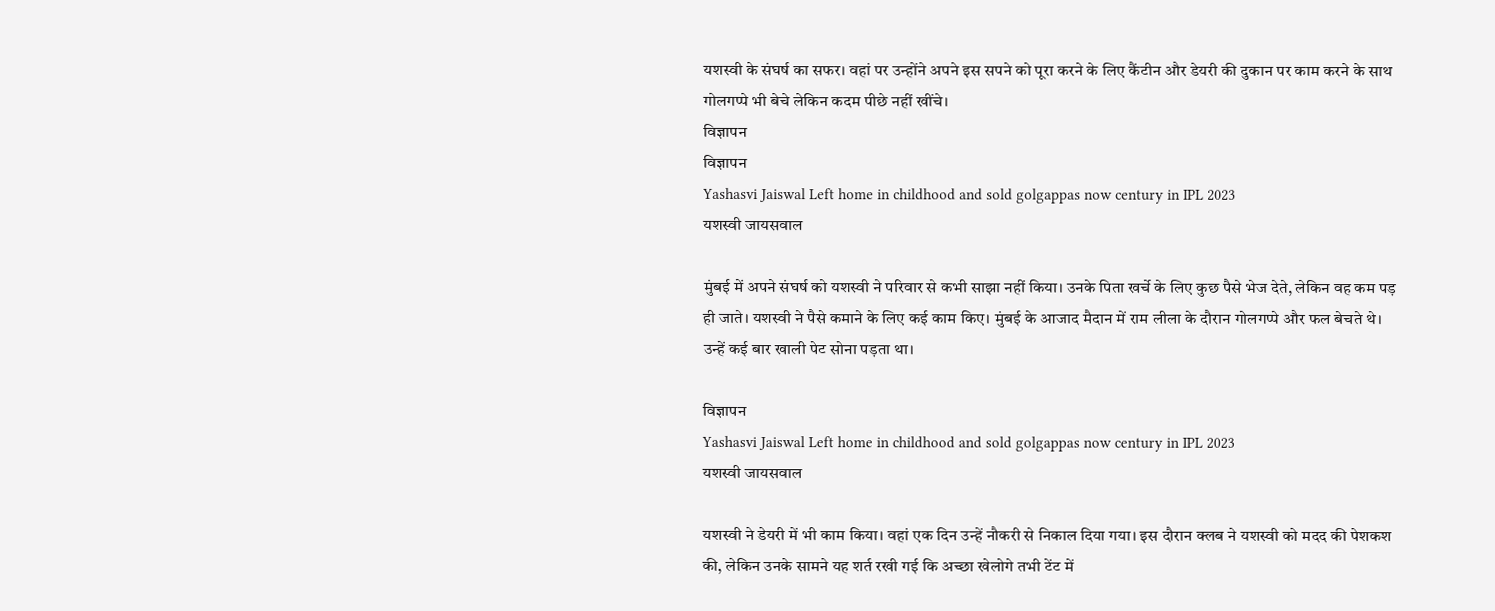यशस्वी के संघर्ष का सफर। वहां पर उन्होंने अपने इस सपने को पूरा करने के लिए कैंटीन और डेयरी की दुकान पर काम करने के साथ गोलगप्पे भी बेचे लेकिन कदम पीछे नहीं खींचे।
विज्ञापन
विज्ञापन
Yashasvi Jaiswal Left home in childhood and sold golgappas now century in IPL 2023
यशस्वी जायसवाल

मुंबई में अपने संघर्ष को यशस्वी ने परिवार से कभी साझा नहीं किया। उनके पिता खर्चे के लिए कुछ पैसे भेज देते, लेकिन वह कम पड़ ही जाते। यशस्वी ने पैसे कमाने के लिए कई काम किए। मुंबई के आजाद मैदान में राम लीला के दौरान गोलगप्पे और फल बेचते थे। उन्हें कई बार खाली पेट सोना पड़ता था।

विज्ञापन
Yashasvi Jaiswal Left home in childhood and sold golgappas now century in IPL 2023
यशस्वी जायसवाल

यशस्वी ने डेयरी में भी काम किया। वहां एक दिन उन्हें नौकरी से निकाल दिया गया। इस दौरान क्लब ने यशस्वी को मदद की पेशकश की, लेकिन उनके सामने यह शर्त रखी गई कि अच्छा खेलोगे तभी टेंट में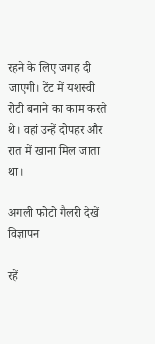रहने के लिए जगह दी जाएगी। टेंट में यशस्वी रोटी बनाने का काम करते थे। वहां उन्हें दोपहर और रात में खाना मिल जाता था।

अगली फोटो गैलरी देखें
विज्ञापन

रहें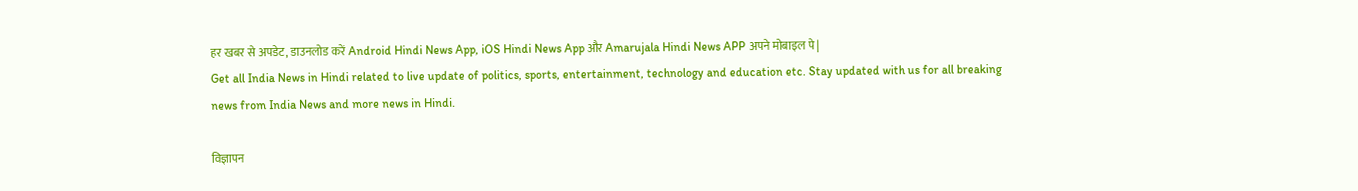हर खबर से अपडेट, डाउनलोड करें Android Hindi News App, iOS Hindi News App और Amarujala Hindi News APP अपने मोबाइल पे|
Get all India News in Hindi related to live update of politics, sports, entertainment, technology and education etc. Stay updated with us for all breaking news from India News and more news in Hindi.

विज्ञापन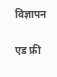विज्ञापन

एड फ्री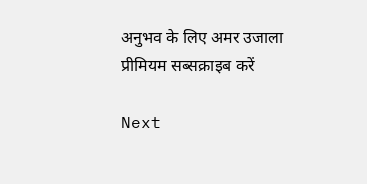अनुभव के लिए अमर उजाला प्रीमियम सब्सक्राइब करें

Next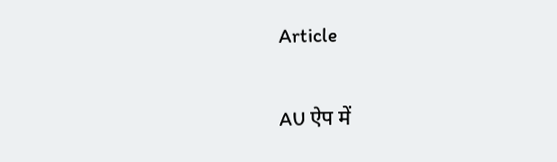Article

AU ऐप में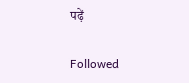पढ़ें

Followed